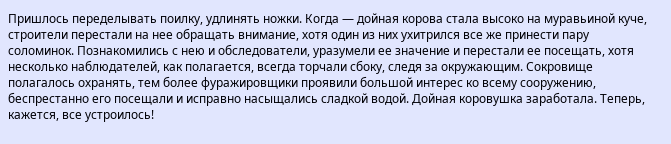Пришлось переделывать поилку, удлинять ножки. Когда — дойная корова стала высоко на муравьиной куче, строители перестали на нее обращать внимание, хотя один из них ухитрился все же принести пару соломинок. Познакомились с нею и обследователи, уразумели ее значение и перестали ее посещать, хотя несколько наблюдателей, как полагается, всегда торчали сбоку, следя за окружающим. Сокровище полагалось охранять, тем более фуражировщики проявили большой интерес ко всему сооружению, беспрестанно его посещали и исправно насыщались сладкой водой. Дойная коровушка заработала. Теперь, кажется, все устроилось!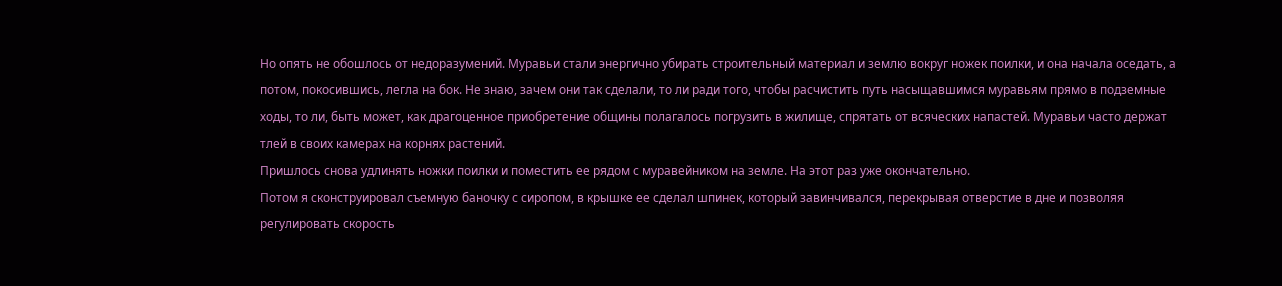Но опять не обошлось от недоразумений. Муравьи стали энергично убирать строительный материал и землю вокруг ножек поилки, и она начала оседать, а потом, покосившись, легла на бок. Не знаю, зачем они так сделали, то ли ради того, чтобы расчистить путь насыщавшимся муравьям прямо в подземные ходы, то ли, быть может, как драгоценное приобретение общины полагалось погрузить в жилище, спрятать от всяческих напастей. Муравьи часто держат тлей в своих камерах на корнях растений.
Пришлось снова удлинять ножки поилки и поместить ее рядом с муравейником на земле. На этот раз уже окончательно.
Потом я сконструировал съемную баночку с сиропом, в крышке ее сделал шпинек, который завинчивался, перекрывая отверстие в дне и позволяя регулировать скорость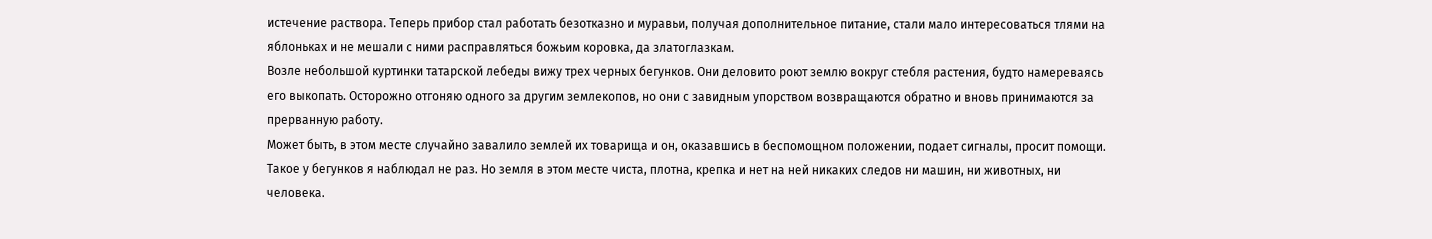истечение раствора. Теперь прибор стал работать безотказно и муравьи, получая дополнительное питание, стали мало интересоваться тлями на яблоньках и не мешали с ними расправляться божьим коровка, да златоглазкам.
Возле небольшой куртинки татарской лебеды вижу трех черных бегунков. Они деловито роют землю вокруг стебля растения, будто намереваясь его выкопать. Осторожно отгоняю одного за другим землекопов, но они с завидным упорством возвращаются обратно и вновь принимаются за прерванную работу.
Может быть, в этом месте случайно завалило землей их товарища и он, оказавшись в беспомощном положении, подает сигналы, просит помощи. Такое у бегунков я наблюдал не раз. Но земля в этом месте чиста, плотна, крепка и нет на ней никаких следов ни машин, ни животных, ни человека.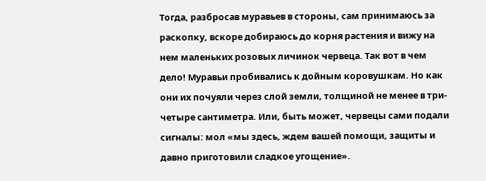Тогда, разбросав муравьев в стороны, сам принимаюсь за раскопку, вскоре добираюсь до корня растения и вижу на нем маленьких розовых личинок червеца. Так вот в чем дело! Муравьи пробивались к дойным коровушкам. Но как они их почуяли через слой земли, толщиной не менее в три-четыре сантиметра. Или, быть может, червецы сами подали сигналы: мол «мы здесь, ждем вашей помощи, защиты и давно приготовили сладкое угощение».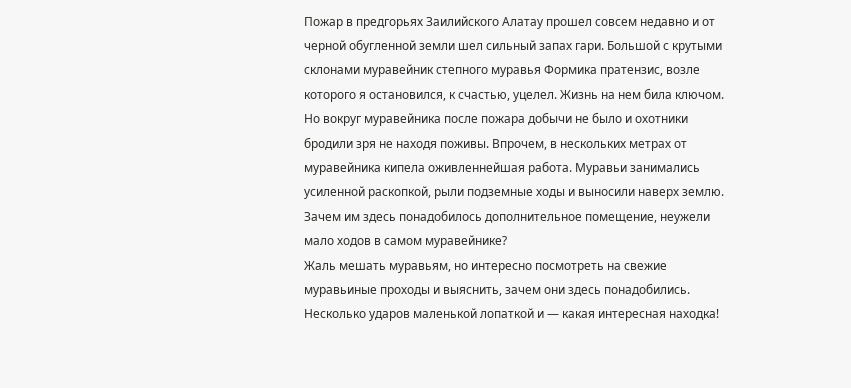Пожар в предгорьях Заилийского Алатау прошел совсем недавно и от черной обугленной земли шел сильный запах гари. Большой с крутыми склонами муравейник степного муравья Формика пратензис, возле которого я остановился, к счастью, уцелел. Жизнь на нем била ключом. Но вокруг муравейника после пожара добычи не было и охотники бродили зря не находя поживы. Впрочем, в нескольких метрах от муравейника кипела оживленнейшая работа. Муравьи занимались усиленной раскопкой, рыли подземные ходы и выносили наверх землю. Зачем им здесь понадобилось дополнительное помещение, неужели мало ходов в самом муравейнике?
Жаль мешать муравьям, но интересно посмотреть на свежие муравьиные проходы и выяснить, зачем они здесь понадобились. Несколько ударов маленькой лопаткой и — какая интересная находка!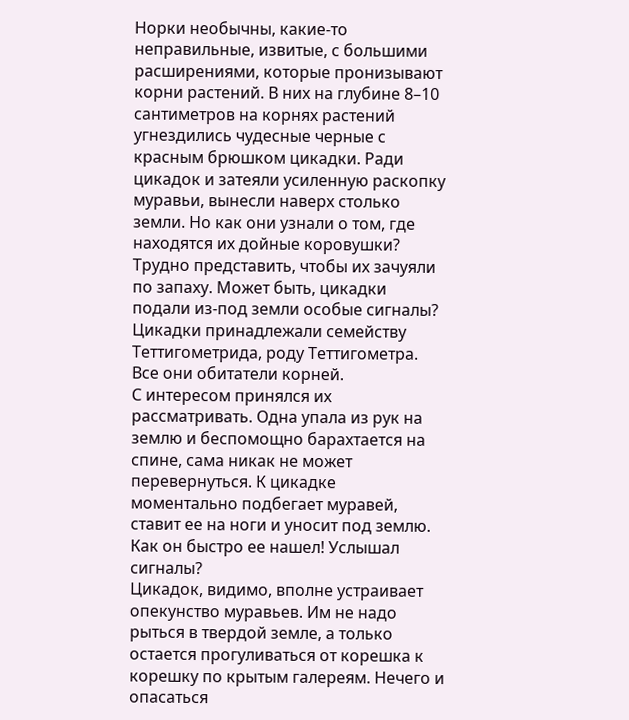Норки необычны, какие-то неправильные, извитые, с большими расширениями, которые пронизывают корни растений. В них на глубине 8–10 сантиметров на корнях растений угнездились чудесные черные с красным брюшком цикадки. Ради цикадок и затеяли усиленную раскопку муравьи, вынесли наверх столько земли. Но как они узнали о том, где находятся их дойные коровушки? Трудно представить, чтобы их зачуяли по запаху. Может быть, цикадки подали из-под земли особые сигналы?
Цикадки принадлежали семейству Теттигометрида, роду Теттигометра. Все они обитатели корней.
С интересом принялся их рассматривать. Одна упала из рук на землю и беспомощно барахтается на спине, сама никак не может перевернуться. К цикадке моментально подбегает муравей, ставит ее на ноги и уносит под землю. Как он быстро ее нашел! Услышал сигналы?
Цикадок, видимо, вполне устраивает опекунство муравьев. Им не надо рыться в твердой земле, а только остается прогуливаться от корешка к корешку по крытым галереям. Нечего и опасаться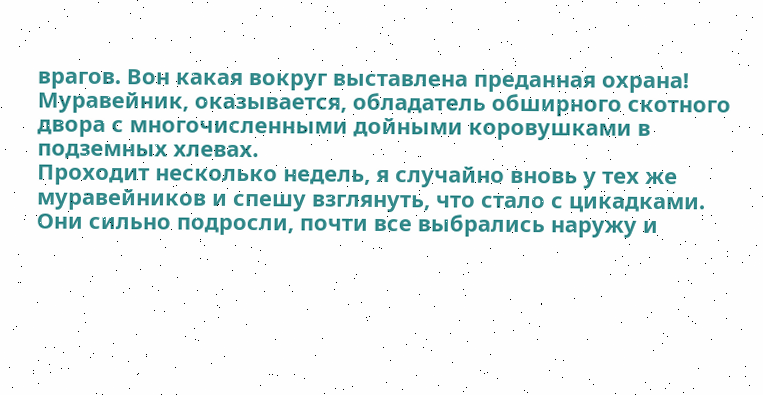врагов. Вон какая вокруг выставлена преданная охрана!
Муравейник, оказывается, обладатель обширного скотного двора с многочисленными дойными коровушками в подземных хлевах.
Проходит несколько недель, я случайно вновь у тех же муравейников и спешу взглянуть, что стало с цикадками. Они сильно подросли, почти все выбрались наружу и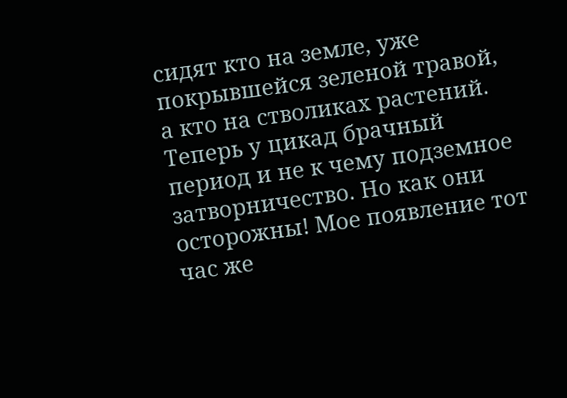сидят кто на земле, уже покрывшейся зеленой травой, а кто на стволиках растений. Теперь у цикад брачный период и не к чему подземное затворничество. Но как они осторожны! Мое появление тот час же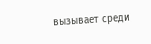вызывает среди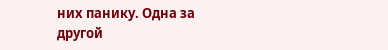них панику. Одна за другой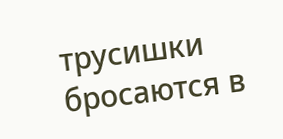трусишки бросаются в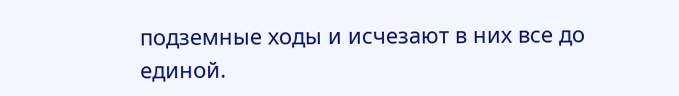подземные ходы и исчезают в них все до единой.